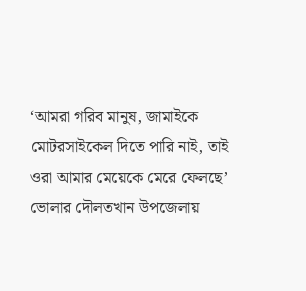‘আমরা গরিব মানুষ, জামাইকে মোটরসাইকেল দিতে পারি নাই, তাই ওরা আমার মেয়েকে মেরে ফেলছে’
ভোলার দৌলতখান উপজেলায়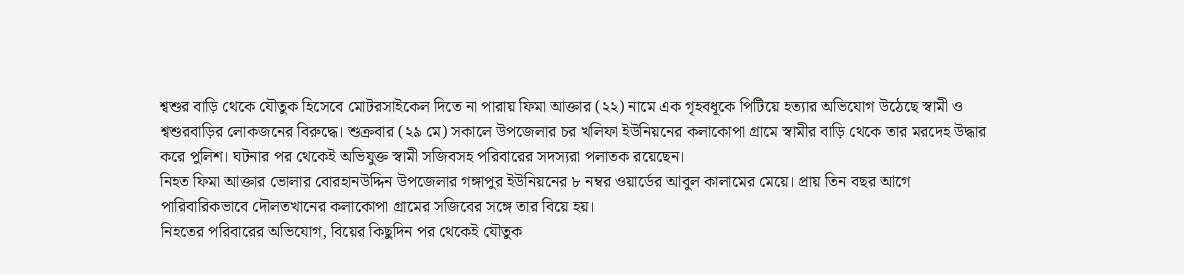শ্বশুর বাড়ি থেকে যৌতুক হিসেবে মোটরসাইকেল দিতে না পারায় ফিমা আক্তার (২২) নামে এক গৃহবধূকে পিটিয়ে হত্যার অভিযোগ উঠেছে স্বামী ও শ্বশুরবাড়ির লোকজনের বিরুদ্ধে। শুক্রবার (২৯ মে) সকালে উপজেলার চর খলিফা ইউনিয়নের কলাকোপা গ্রামে স্বামীর বাড়ি থেকে তার মরদেহ উদ্ধার করে পুলিশ। ঘটনার পর থেকেই অভিযুক্ত স্বামী সজিবসহ পরিবারের সদস্যরা পলাতক রয়েছেন।
নিহত ফিমা আক্তার ভোলার বোরহানউদ্দিন উপজেলার গঙ্গাপুর ইউনিয়নের ৮ নম্বর ওয়ার্ডের আবুল কালামের মেয়ে। প্রায় তিন বছর আগে পারিবারিকভাবে দৌলতখানের কলাকোপা গ্রামের সজিবের সঙ্গে তার বিয়ে হয়।
নিহতের পরিবারের অভিযোগ, বিয়ের কিছুদিন পর থেকেই যৌতুক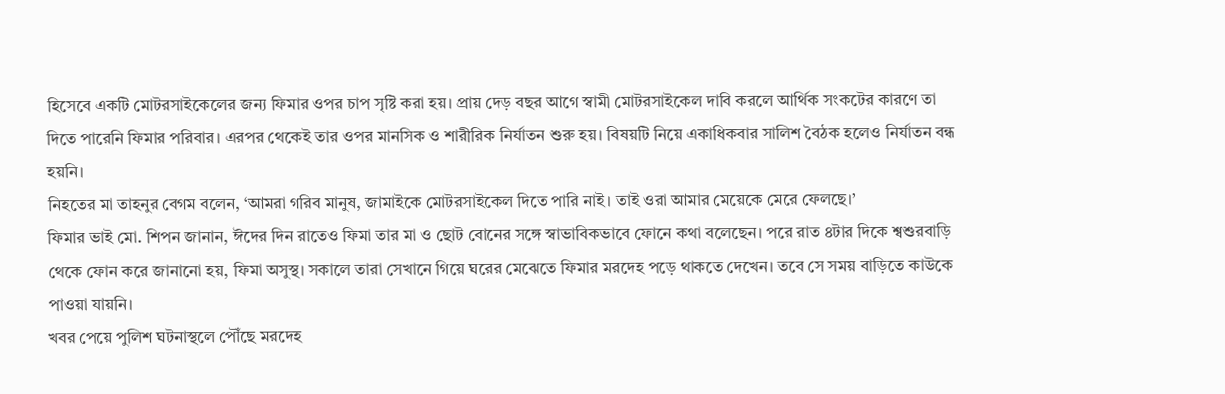হিসেবে একটি মোটরসাইকেলের জন্য ফিমার ওপর চাপ সৃষ্টি করা হয়। প্রায় দেড় বছর আগে স্বামী মোটরসাইকেল দাবি করলে আর্থিক সংকটের কারণে তা দিতে পারেনি ফিমার পরিবার। এরপর থেকেই তার ওপর মানসিক ও শারীরিক নির্যাতন শুরু হয়। বিষয়টি নিয়ে একাধিকবার সালিশ বৈঠক হলেও নির্যাতন বন্ধ হয়নি।
নিহতের মা তাহনুর বেগম বলেন, ‘আমরা গরিব মানুষ, জামাইকে মোটরসাইকেল দিতে পারি নাই। তাই ওরা আমার মেয়েকে মেরে ফেলছে।’
ফিমার ভাই মো. শিপন জানান, ঈদের দিন রাতেও ফিমা তার মা ও ছোট বোনের সঙ্গে স্বাভাবিকভাবে ফোনে কথা বলেছেন। পরে রাত ৪টার দিকে শ্বশুরবাড়ি থেকে ফোন করে জানানো হয়, ফিমা অসুস্থ। সকালে তারা সেখানে গিয়ে ঘরের মেঝেতে ফিমার মরদেহ পড়ে থাকতে দেখেন। তবে সে সময় বাড়িতে কাউকে পাওয়া যায়নি।
খবর পেয়ে পুলিশ ঘটনাস্থলে পৌঁছে মরদেহ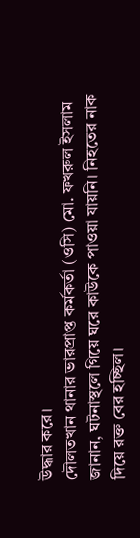উদ্ধার করে।
দৌলতখান থানার ভারপ্রাপ্ত কর্মকর্তা (ওসি) মো. ফখরুল ইসলাম জানান, ঘটনাস্থলে গিয়ে ঘরে কাউকে পাওয়া যায়নি। নিহতের নাক দিয়ে রক্ত বের হচ্ছিল।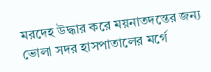মরদেহ উদ্ধার করে ময়নাতদন্তের জন্য ভোলা সদর হাসপাতালের মর্গে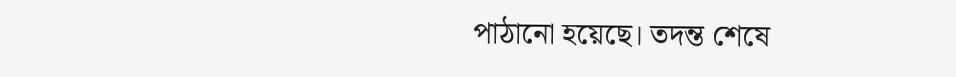পাঠানো হয়েছে। তদন্ত শেষে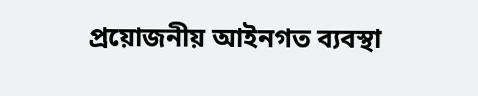প্রয়োজনীয় আইনগত ব্যবস্থা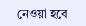নেওয়া হবে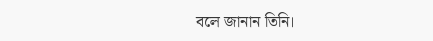বলে জানান তিনি।